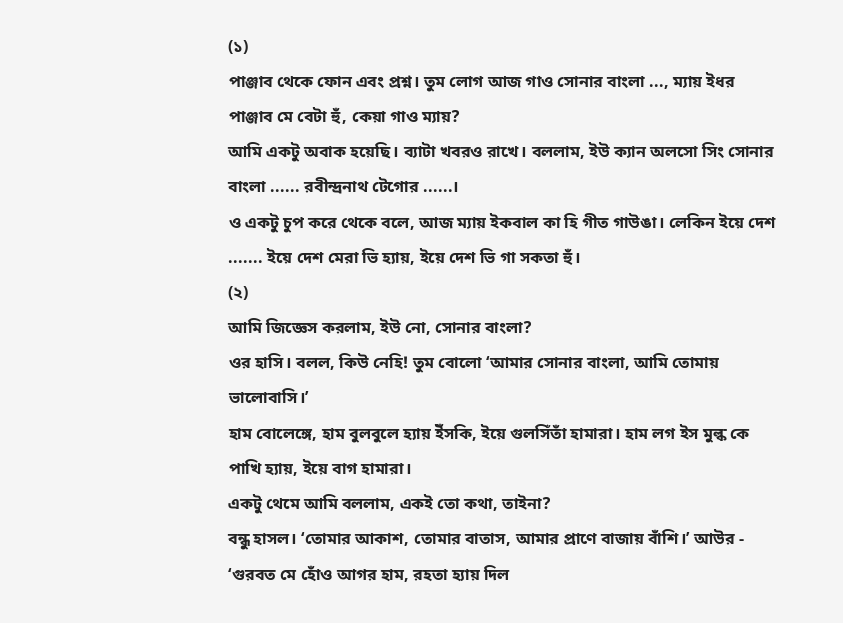(১)
পাঞ্জাব থেকে ফোন এবং প্রশ্ন। তুম লোগ আজ গাও সোনার বাংলা ..., ম্যায় ইধর পাঞ্জাব মে বেটা হুঁ, কেয়া গাও ম্যায়?
আমি একটু অবাক হয়েছি। ব্যাটা খবরও রাখে। বললাম, ইউ ক্যান অলসো সিং সোনার বাংলা ...... রবীন্দ্রনাথ টেগোর ......।
ও একটু চুপ করে থেকে বলে, আজ ম্যায় ইকবাল কা হি গীত গাউঙা। লেকিন ইয়ে দেশ ....... ইয়ে দেশ মেরা ভি হ্যায়, ইয়ে দেশ ভি গা সকতা হুঁ।
(২)
আমি জিজ্ঞেস করলাম, ইউ নো, সোনার বাংলা?
ওর হাসি। বলল, কিউ নেহি! তুম বোলো ‘আমার সোনার বাংলা, আমি তোমায় ভালোবাসি।’
হাম বোলেঙ্গে, হাম বুলবুলে হ্যায় ইঁসকি, ইয়ে গুলসিঁতাঁ হামারা। হাম লগ ইস মুল্ক কে পাখি হ্যায়, ইয়ে বাগ হামারা।
একটু থেমে আমি বললাম, একই তো কথা, তাইনা?
বন্ধু হাসল। ‘তোমার আকাশ, তোমার বাতাস, আমার প্রাণে বাজায় বাঁশি।’ আউর - ‘গুরবত মে হোঁও আগর হাম, রহতা হ্যায় দিল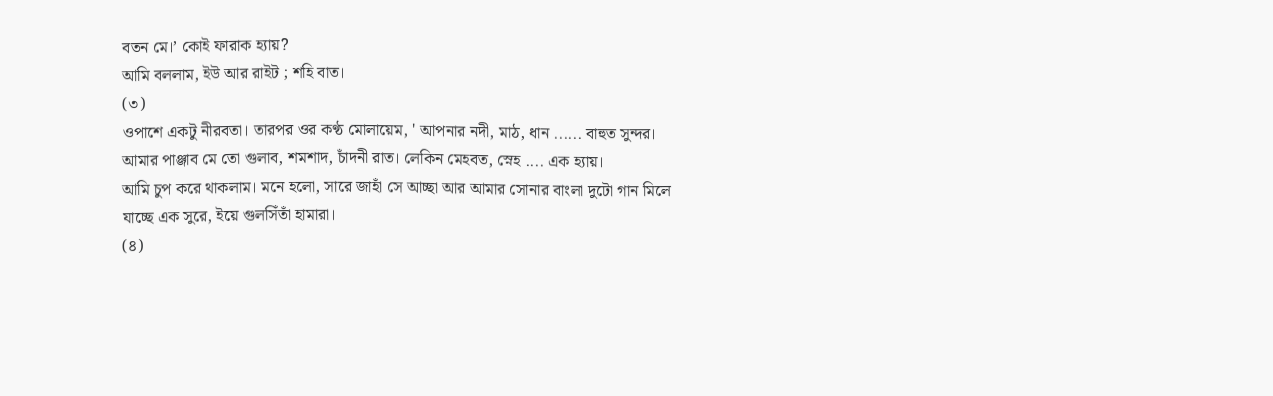বতন মে।’ কোই ফারাক হ্যায়?
আমি বললাম, ইউ আর রাইট ; শহি বাত।
(৩)
ওপাশে একটু নীরবতা। তারপর ওর কণ্ঠ মোলায়েম, ' আপনার নদী, মাঠ, ধান ...... বাহুত সুন্দর। আমার পাঞ্জাব মে তো গুলাব, শমশাদ, চাঁদনী রাত। লেকিন মেহবত, স্নেহ .... এক হ্যায়।
আমি চুপ করে থাকলাম। মনে হলো, সারে জাহাঁ সে আচ্ছা আর আমার সোনার বাংলা দুটো গান মিলে যাচ্ছে এক সুরে, ইয়ে গুলসিঁতাঁ হামারা।
(৪)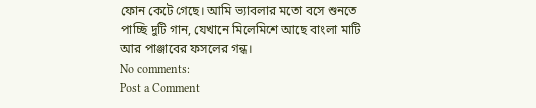ফোন কেটে গেছে। আমি ভ্যাবলার মতো বসে শুনতে পাচ্ছি দুটি গান, যেখানে মিলেমিশে আছে বাংলা মাটি আর পাঞ্জাবের ফসলের গন্ধ।
No comments:
Post a Comment